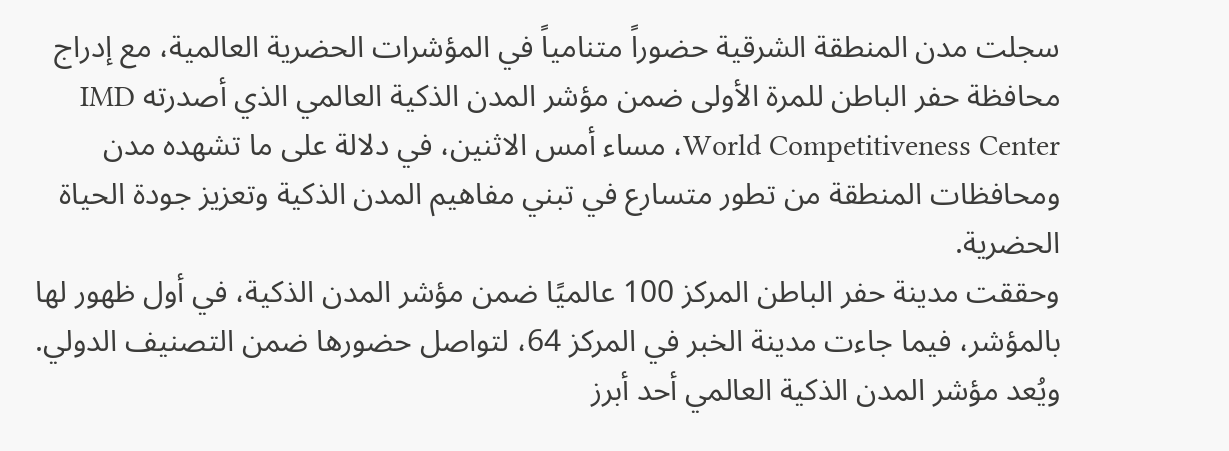سجلت مدن المنطقة الشرقية حضوراً متنامياً في المؤشرات الحضرية العالمية، مع إدراج محافظة حفر الباطن للمرة الأولى ضمن مؤشر المدن الذكية العالمي الذي أصدرته IMD World Competitiveness Center، مساء أمس الاثنين، في دلالة على ما تشهده مدن ومحافظات المنطقة من تطور متسارع في تبني مفاهيم المدن الذكية وتعزيز جودة الحياة الحضرية.
وحققت مدينة حفر الباطن المركز 100 عالميًا ضمن مؤشر المدن الذكية، في أول ظهور لها بالمؤشر، فيما جاءت مدينة الخبر في المركز 64، لتواصل حضورها ضمن التصنيف الدولي.
ويُعد مؤشر المدن الذكية العالمي أحد أبرز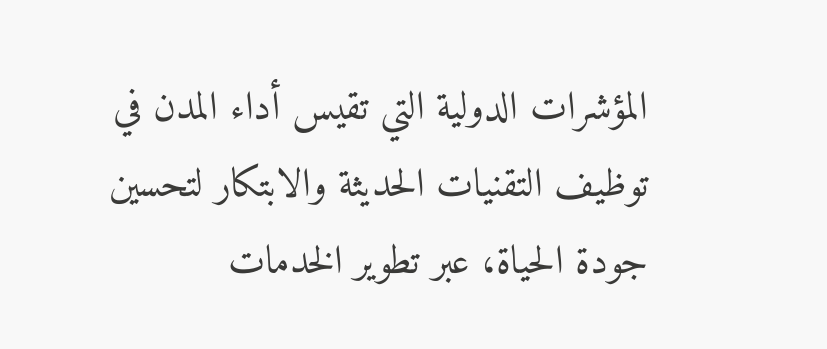المؤشرات الدولية التي تقيس أداء المدن في توظيف التقنيات الحديثة والابتكار لتحسين جودة الحياة، عبر تطوير الخدمات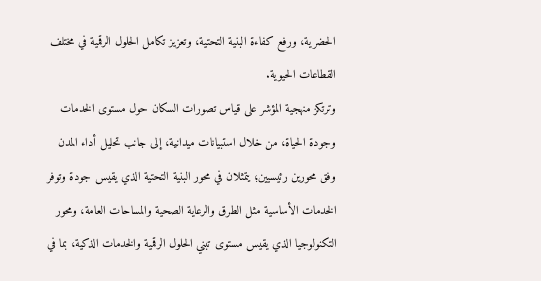الحضرية، ورفع كفاءة البنية التحتية، وتعزيز تكامل الحلول الرقمية في مختلف القطاعات الحيوية.
وترتكز منهجية المؤشر على قياس تصورات السكان حول مستوى الخدمات وجودة الحياة، من خلال استبيانات ميدانية، إلى جانب تحليل أداء المدن وفق محورين رئيسيين؛ يتمثلان في محور البنية التحتية الذي يقيس جودة وتوفر الخدمات الأساسية مثل الطرق والرعاية الصحية والمساحات العامة، ومحور التكنولوجيا الذي يقيس مستوى تبني الحلول الرقمية والخدمات الذكية، بما في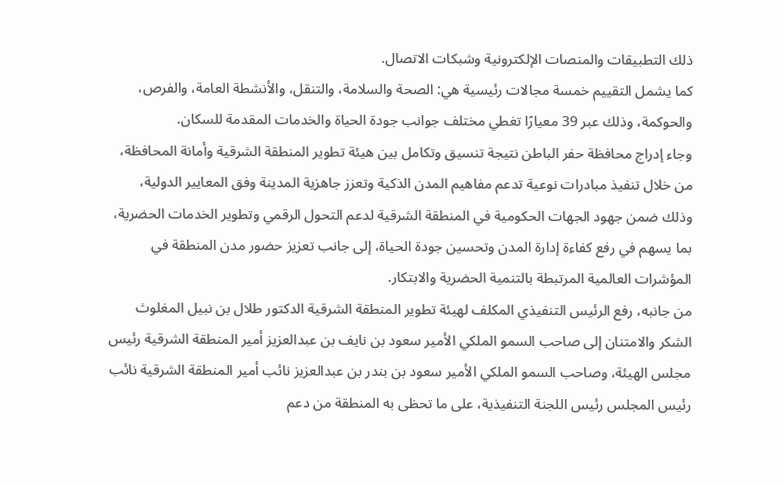ذلك التطبيقات والمنصات الإلكترونية وشبكات الاتصال.
كما يشمل التقييم خمسة مجالات رئيسية هي: الصحة والسلامة، والتنقل، والأنشطة العامة، والفرص، والحوكمة، وذلك عبر 39 معيارًا تغطي مختلف جوانب جودة الحياة والخدمات المقدمة للسكان.
وجاء إدراج محافظة حفر الباطن نتيجة تنسيق وتكامل بين هيئة تطوير المنطقة الشرقية وأمانة المحافظة، من خلال تنفيذ مبادرات نوعية تدعم مفاهيم المدن الذكية وتعزز جاهزية المدينة وفق المعايير الدولية، وذلك ضمن جهود الجهات الحكومية في المنطقة الشرقية لدعم التحول الرقمي وتطوير الخدمات الحضرية، بما يسهم في رفع كفاءة إدارة المدن وتحسين جودة الحياة، إلى جانب تعزيز حضور مدن المنطقة في المؤشرات العالمية المرتبطة بالتنمية الحضرية والابتكار.
من جانبه، رفع الرئيس التنفيذي المكلف لهيئة تطوير المنطقة الشرقية الدكتور طلال بن نبيل المغلوث الشكر والامتنان إلى صاحب السمو الملكي الأمير سعود بن نايف بن عبدالعزيز أمير المنطقة الشرقية رئيس مجلس الهيئة، وصاحب السمو الملكي الأمير سعود بن بندر بن عبدالعزيز نائب أمير المنطقة الشرقية نائب رئيس المجلس رئيس اللجنة التنفيذية، على ما تحظى به المنطقة من دعم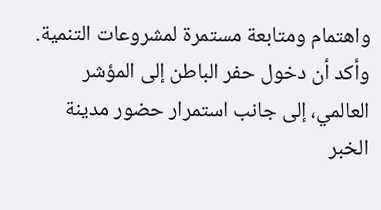واهتمام ومتابعة مستمرة لمشروعات التنمية.
وأكد أن دخول حفر الباطن إلى المؤشر العالمي، إلى جانب استمرار حضور مدينة الخبر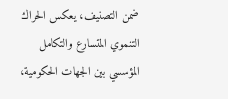ضمن التصنيف، يعكس الحراك التنموي المتسارع والتكامل المؤسسي بين الجهات الحكومية،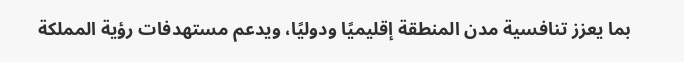بما يعزز تنافسية مدن المنطقة إقليميًا ودوليًا، ويدعم مستهدفات رؤية المملكة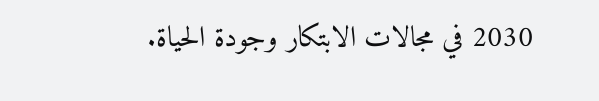2030 في مجالات الابتكار وجودة الحياة.